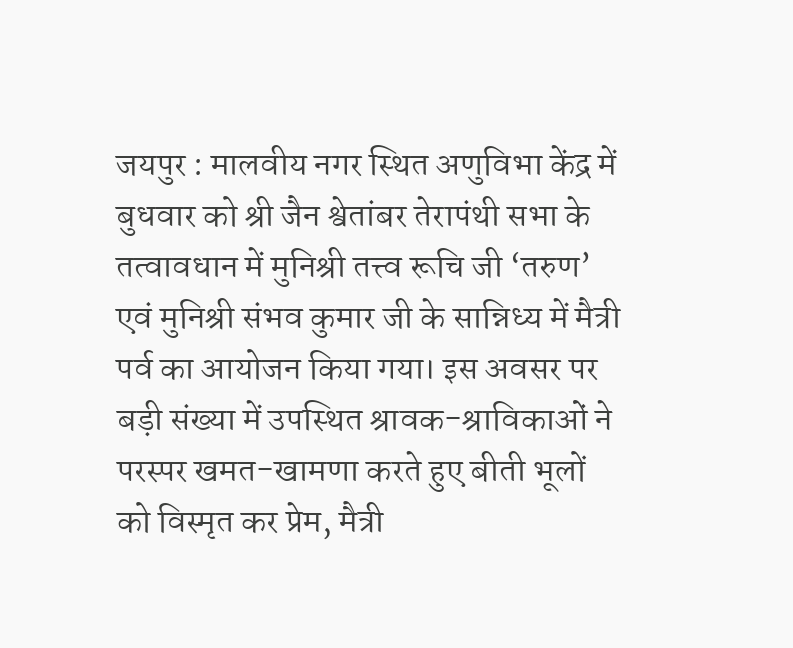जयपुर : मालवीय नगर स्थित अणुविभा केंद्र में बुधवार को श्री जैन श्वेतांबर तेरापंथी सभा के तत्वावधान में मुनिश्री तत्त्व रूचि जी ‘तरुण’ एवं मुनिश्री संभव कुमार जी के सान्निध्य में मैत्री पर्व का आयोजन किया गया। इस अवसर पर बड़ी संख्या में उपस्थित श्रावक-श्राविकाओं ने परस्पर खमत-खामणा करते हुए बीती भूलों को विस्मृत कर प्रेम, मैत्री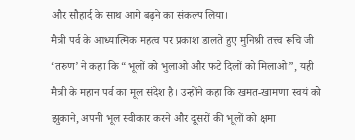और सौहार्द के साथ आगे बढ़ने का संकल्प लिया।
मैत्री पर्व के आध्यात्मिक महत्व पर प्रकाश डालते हुए मुनिश्री तत्त्व रूचि जी ‘तरुण’ ने कहा कि “भूलों को भुलाओ और फटे दिलों को मिलाओ”, यही मैत्री के महान पर्व का मूल संदेश है। उन्होंने कहा कि खमत-खामणा स्वयं को झुकाने, अपनी भूल स्वीकार करने और दूसरों की भूलों को क्षमा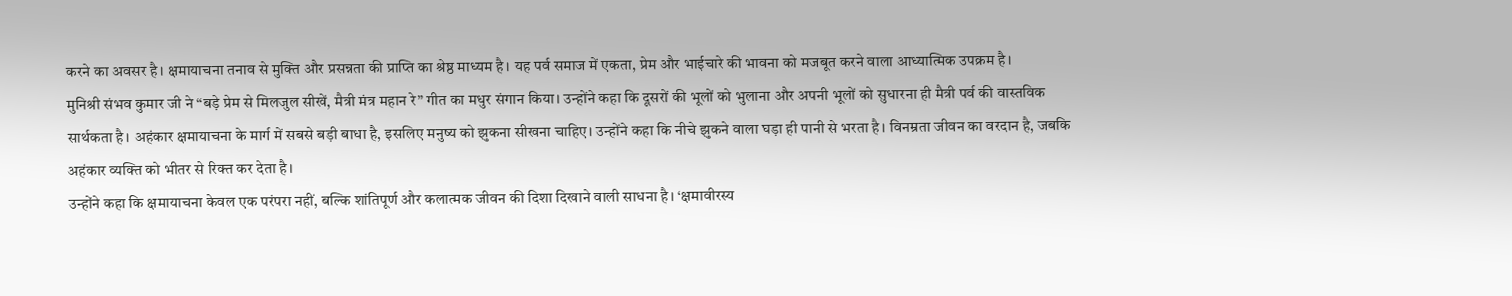करने का अवसर है। क्षमायाचना तनाव से मुक्ति और प्रसन्नता की प्राप्ति का श्रेष्ठ माध्यम है। यह पर्व समाज में एकता, प्रेम और भाईचारे की भावना को मजबूत करने वाला आध्यात्मिक उपक्रम है।
मुनिश्री संभव कुमार जी ने “बड़े प्रेम से मिलजुल सीखें, मैत्री मंत्र महान रे” गीत का मधुर संगान किया। उन्होंने कहा कि दूसरों की भूलों को भुलाना और अपनी भूलों को सुधारना ही मैत्री पर्व की वास्तविक सार्थकता है। अहंकार क्षमायाचना के मार्ग में सबसे बड़ी बाधा है, इसलिए मनुष्य को झुकना सीखना चाहिए। उन्होंने कहा कि नीचे झुकने वाला घड़ा ही पानी से भरता है। विनम्रता जीवन का वरदान है, जबकि अहंकार व्यक्ति को भीतर से रिक्त कर देता है।
उन्होंने कहा कि क्षमायाचना केवल एक परंपरा नहीं, बल्कि शांतिपूर्ण और कलात्मक जीवन की दिशा दिखाने वाली साधना है। ‘क्षमावीरस्य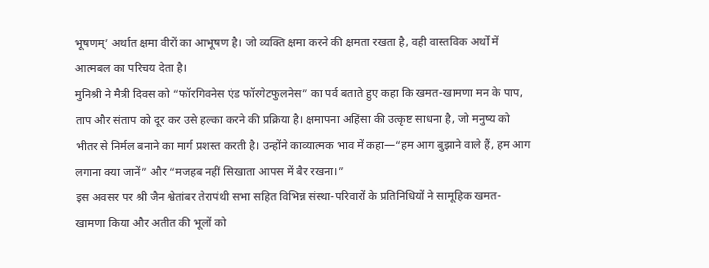भूषणम्’ अर्थात क्षमा वीरों का आभूषण है। जो व्यक्ति क्षमा करने की क्षमता रखता है, वही वास्तविक अर्थों में आत्मबल का परिचय देता है।
मुनिश्री ने मैत्री दिवस को “फॉरगिवनेस एंड फॉरगेटफुलनेस” का पर्व बताते हुए कहा कि खमत-खामणा मन के पाप, ताप और संताप को दूर कर उसे हल्का करने की प्रक्रिया है। क्षमापना अहिंसा की उत्कृष्ट साधना है, जो मनुष्य को भीतर से निर्मल बनाने का मार्ग प्रशस्त करती है। उन्होंने काव्यात्मक भाव में कहा—“हम आग बुझाने वाले हैं, हम आग लगाना क्या जानें” और “मजहब नहीं सिखाता आपस में बैर रखना।”
इस अवसर पर श्री जैन श्वेतांबर तेरापंथी सभा सहित विभिन्न संस्था-परिवारों के प्रतिनिधियों ने सामूहिक खमत-खामणा किया और अतीत की भूलों को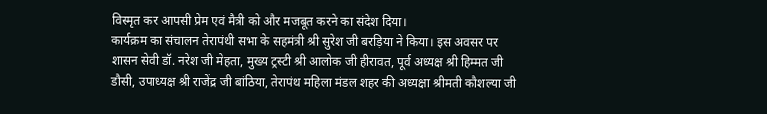विस्मृत कर आपसी प्रेम एवं मैत्री को और मजबूत करने का संदेश दिया।
कार्यक्रम का संचालन तेरापंथी सभा के सहमंत्री श्री सुरेश जी बरड़िया ने किया। इस अवसर पर शासन सेवी डॉ. नरेश जी मेहता, मुख्य ट्रस्टी श्री आलोक जी हीरावत, पूर्व अध्यक्ष श्री हिम्मत जी डौसी, उपाध्यक्ष श्री राजेंद्र जी बांठिया, तेरापंथ महिला मंडल शहर की अध्यक्षा श्रीमती कौशल्या जी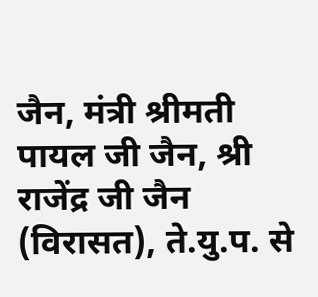जैन, मंत्री श्रीमती पायल जी जैन, श्री राजेंद्र जी जैन (विरासत), ते.यु.प. से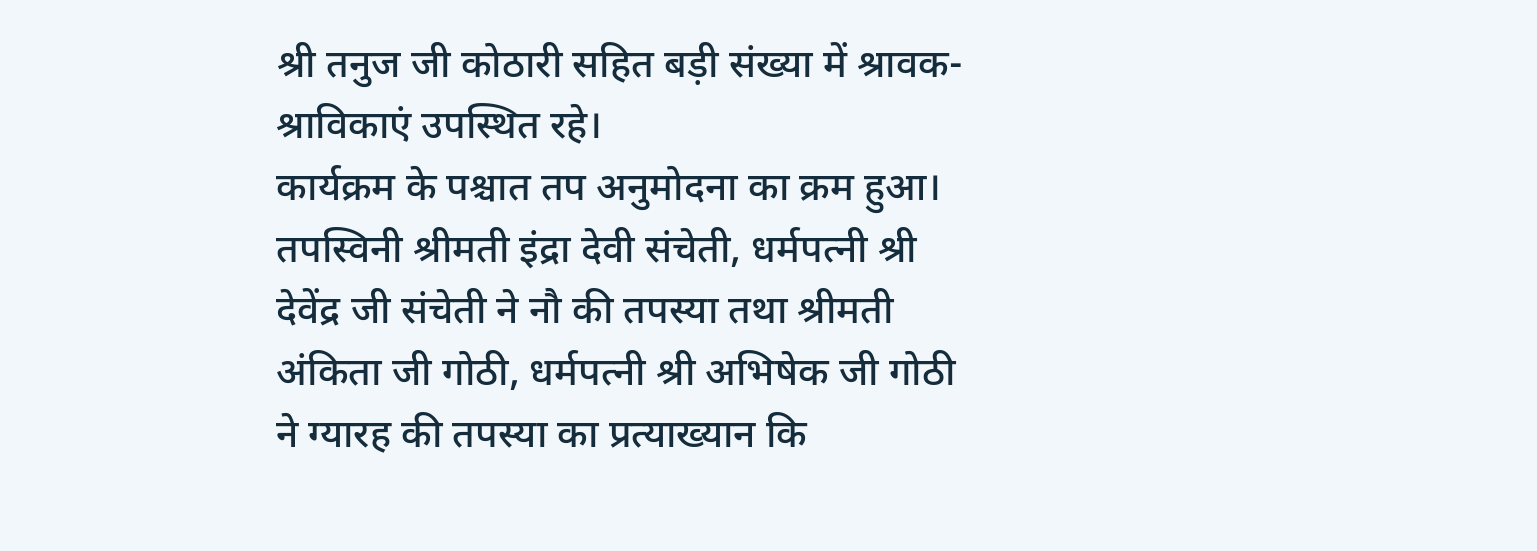श्री तनुज जी कोठारी सहित बड़ी संख्या में श्रावक-श्राविकाएं उपस्थित रहे।
कार्यक्रम के पश्चात तप अनुमोदना का क्रम हुआ। तपस्विनी श्रीमती इंद्रा देवी संचेती, धर्मपत्नी श्री देवेंद्र जी संचेती ने नौ की तपस्या तथा श्रीमती अंकिता जी गोठी, धर्मपत्नी श्री अभिषेक जी गोठी ने ग्यारह की तपस्या का प्रत्याख्यान कि